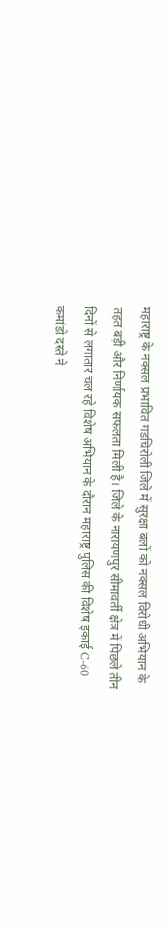महाराष्ट्र के नक्सल प्रभावित गडचिरोली जिले में सुरक्षा बलों को नक्सल विरोधी अभियान के तहत बड़ी और निर्णायक सफलता मिली है। जिले के नारायणपुर सीमावर्ती क्षेत्र में पिछले तीन दिनों से लगातार चल रहे विशेष अभियान के दौरान महाराष्ट्र पुलिस की विशेष इकाई C-60 कमांडो दस्ते ने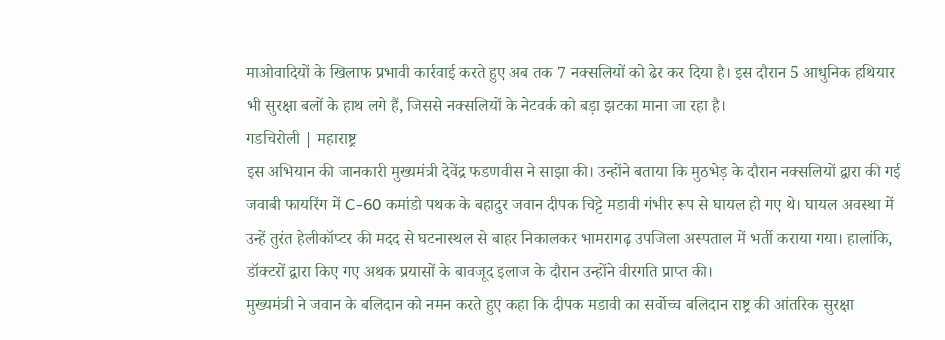माओवादियों के खिलाफ प्रभावी कार्रवाई करते हुए अब तक 7 नक्सलियों को ढेर कर दिया है। इस दौरान 5 आधुनिक हथियार भी सुरक्षा बलों के हाथ लगे हैं, जिससे नक्सलियों के नेटवर्क को बड़ा झटका माना जा रहा है।
गडचिरोली | महाराष्ट्र
इस अभियान की जानकारी मुख्यमंत्री देवेंद्र फडणवीस ने साझा की। उन्होंने बताया कि मुठभेड़ के दौरान नक्सलियों द्वारा की गई जवाबी फायरिंग में C-60 कमांडो पथक के बहादुर जवान दीपक चिट्टे मडावी गंभीर रूप से घायल हो गए थे। घायल अवस्था में उन्हें तुरंत हेलीकॉप्टर की मदद से घटनास्थल से बाहर निकालकर भामरागढ़ उपजिला अस्पताल में भर्ती कराया गया। हालांकि, डॉक्टरों द्वारा किए गए अथक प्रयासों के बावजूद इलाज के दौरान उन्होंने वीरगति प्राप्त की।
मुख्यमंत्री ने जवान के बलिदान को नमन करते हुए कहा कि दीपक मडावी का सर्वोच्च बलिदान राष्ट्र की आंतरिक सुरक्षा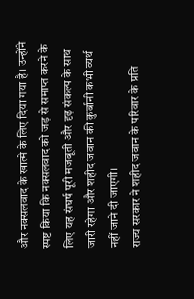और नक्सलवाद के खात्मे के लिए दिया गया है। उन्होंने स्पष्ट किया कि नक्सलवाद को जड़ से समाप्त करने के लिए यह संघर्ष पूरी मजबूती और दृढ़ संकल्प के साथ जारी रहेगा और शहीद जवान की कुर्बानी कभी व्यर्थ नहीं जाने दी जाएगी।
राज्य सरकार ने शहीद जवान के परिवार के प्रति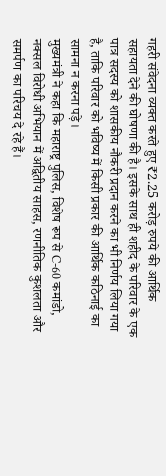गहरी संवेदना व्यक्त करते हुए ₹2.25 करोड़ रुपये की आर्थिक सहायता देने की घोषणा की है। इसके साथ ही शहीद के परिवार के एक पात्र सदस्य को शासकीय नौकरी प्रदान करने का भी निर्णय लिया गया है, ताकि परिवार को भविष्य में किसी प्रकार की आर्थिक कठिनाई का सामना न करना पड़े।
मुख्यमंत्री ने कहा कि महाराष्ट्र पुलिस, विशेष रूप से C-60 कमांडो, नक्सल विरोधी अभियान में अद्वितीय साहस, रणनीतिक कुशलता और समर्पण का परिचय दे रहे हैं।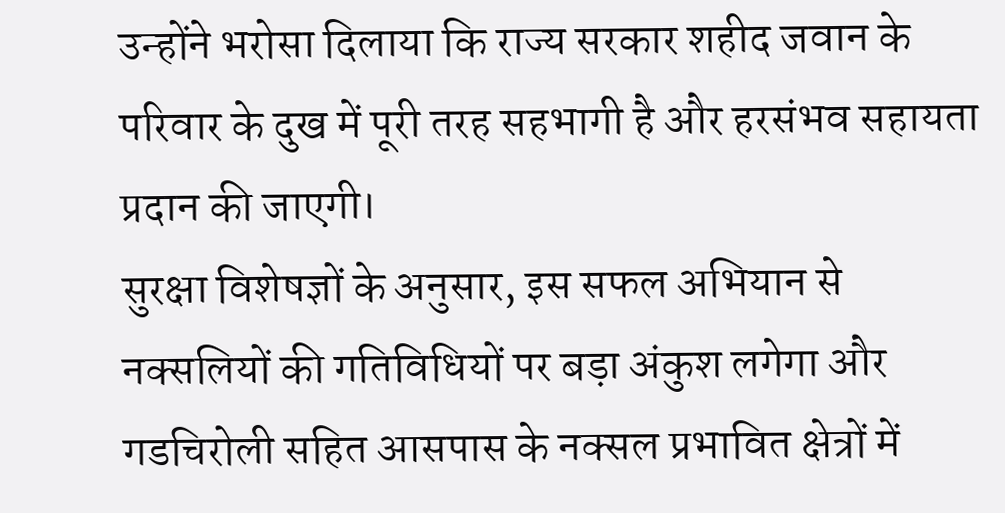उन्होंने भरोसा दिलाया कि राज्य सरकार शहीद जवान के परिवार के दुख में पूरी तरह सहभागी है और हरसंभव सहायता प्रदान की जाएगी।
सुरक्षा विशेषज्ञों के अनुसार, इस सफल अभियान से नक्सलियों की गतिविधियों पर बड़ा अंकुश लगेगा और गडचिरोली सहित आसपास के नक्सल प्रभावित क्षेत्रों में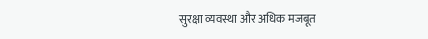सुरक्षा व्यवस्था और अधिक मजबूत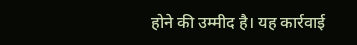होने की उम्मीद है। यह कार्रवाई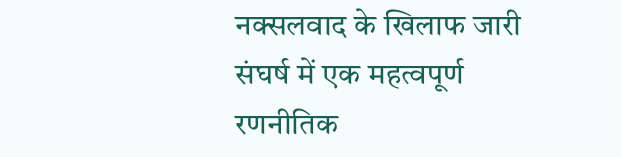नक्सलवाद के खिलाफ जारी संघर्ष में एक महत्वपूर्ण रणनीतिक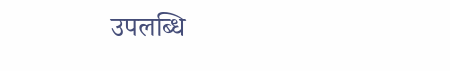उपलब्धि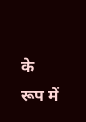के रूप में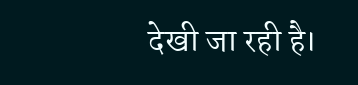देखी जा रही है।